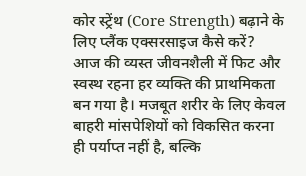कोर स्ट्रेंथ (Core Strength) बढ़ाने के लिए प्लैंक एक्सरसाइज कैसे करें?
आज की व्यस्त जीवनशैली में फिट और स्वस्थ रहना हर व्यक्ति की प्राथमिकता बन गया है। मजबूत शरीर के लिए केवल बाहरी मांसपेशियों को विकसित करना ही पर्याप्त नहीं है, बल्कि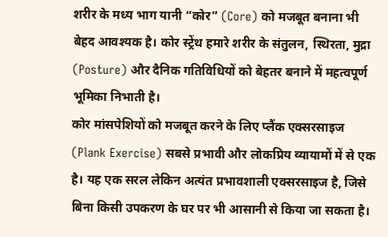शरीर के मध्य भाग यानी “कोर” (Core) को मजबूत बनाना भी बेहद आवश्यक है। कोर स्ट्रेंथ हमारे शरीर के संतुलन, स्थिरता, मुद्रा (Posture) और दैनिक गतिविधियों को बेहतर बनाने में महत्वपूर्ण भूमिका निभाती है।
कोर मांसपेशियों को मजबूत करने के लिए प्लैंक एक्सरसाइज (Plank Exercise) सबसे प्रभावी और लोकप्रिय व्यायामों में से एक है। यह एक सरल लेकिन अत्यंत प्रभावशाली एक्सरसाइज है, जिसे बिना किसी उपकरण के घर पर भी आसानी से किया जा सकता है।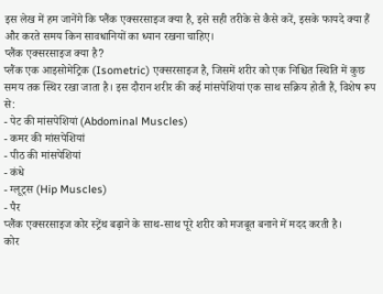इस लेख में हम जानेंगे कि प्लैंक एक्सरसाइज क्या है, इसे सही तरीके से कैसे करें, इसके फायदे क्या हैं और करते समय किन सावधानियों का ध्यान रखना चाहिए।
प्लैंक एक्सरसाइज क्या है?
प्लैंक एक आइसोमेट्रिक (Isometric) एक्सरसाइज है, जिसमें शरीर को एक निश्चित स्थिति में कुछ समय तक स्थिर रखा जाता है। इस दौरान शरीर की कई मांसपेशियां एक साथ सक्रिय होती हैं, विशेष रूप से:
- पेट की मांसपेशियां (Abdominal Muscles)
- कमर की मांसपेशियां
- पीठ की मांसपेशियां
- कंधे
- ग्लूट्स (Hip Muscles)
- पैर
प्लैंक एक्सरसाइज कोर स्ट्रेंथ बढ़ाने के साथ-साथ पूरे शरीर को मजबूत बनाने में मदद करती है।
कोर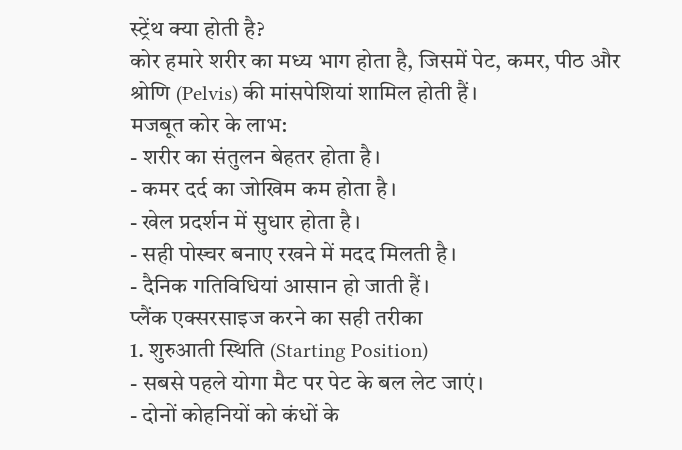स्ट्रेंथ क्या होती है?
कोर हमारे शरीर का मध्य भाग होता है, जिसमें पेट, कमर, पीठ और श्रोणि (Pelvis) की मांसपेशियां शामिल होती हैं।
मजबूत कोर के लाभ:
- शरीर का संतुलन बेहतर होता है।
- कमर दर्द का जोखिम कम होता है।
- खेल प्रदर्शन में सुधार होता है।
- सही पोस्चर बनाए रखने में मदद मिलती है।
- दैनिक गतिविधियां आसान हो जाती हैं।
प्लैंक एक्सरसाइज करने का सही तरीका
1. शुरुआती स्थिति (Starting Position)
- सबसे पहले योगा मैट पर पेट के बल लेट जाएं।
- दोनों कोहनियों को कंधों के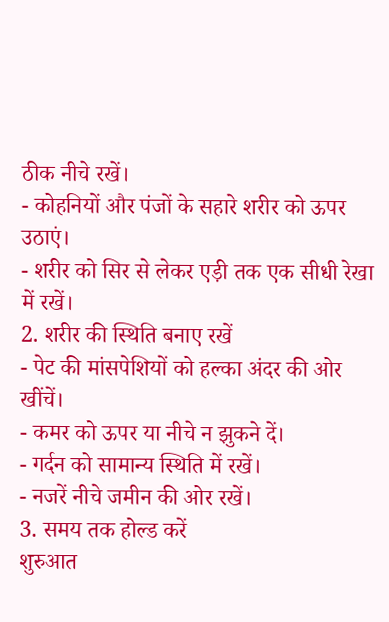ठीक नीचे रखें।
- कोहनियों और पंजों के सहारे शरीर को ऊपर उठाएं।
- शरीर को सिर से लेकर एड़ी तक एक सीधी रेखा में रखें।
2. शरीर की स्थिति बनाए रखें
- पेट की मांसपेशियों को हल्का अंदर की ओर खींचें।
- कमर को ऊपर या नीचे न झुकने दें।
- गर्दन को सामान्य स्थिति में रखें।
- नजरें नीचे जमीन की ओर रखें।
3. समय तक होल्ड करें
शुरुआत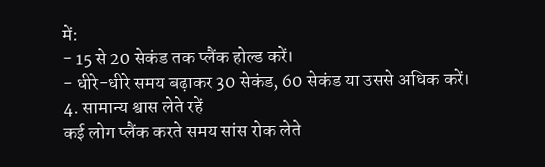में:
- 15 से 20 सेकंड तक प्लैंक होल्ड करें।
- धीरे-धीरे समय बढ़ाकर 30 सेकंड, 60 सेकंड या उससे अधिक करें।
4. सामान्य श्वास लेते रहें
कई लोग प्लैंक करते समय सांस रोक लेते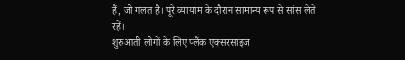हैं, जो गलत है। पूरे व्यायाम के दौरान सामान्य रूप से सांस लेते रहें।
शुरुआती लोगों के लिए प्लैंक एक्सरसाइज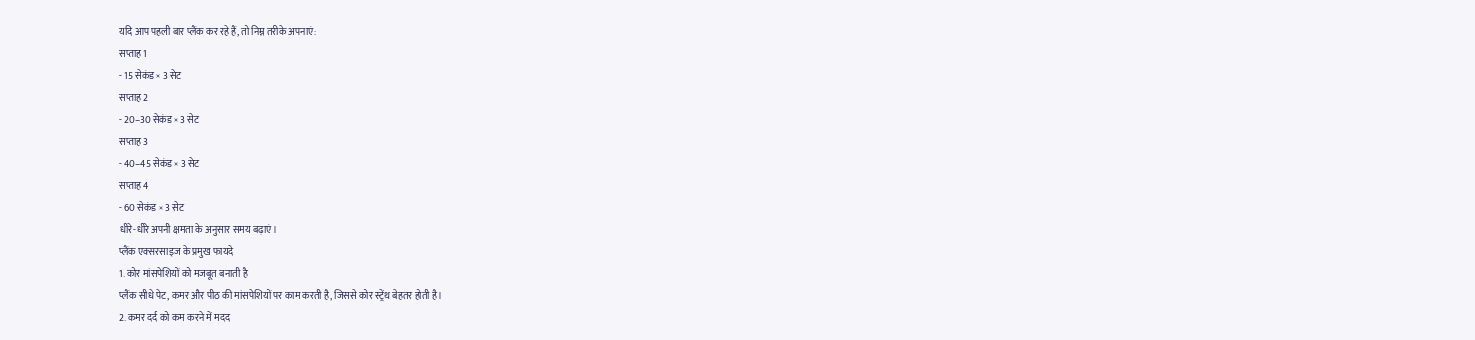यदि आप पहली बार प्लैंक कर रहे हैं, तो निम्न तरीके अपनाएं:
सप्ताह 1
- 15 सेकंड × 3 सेट
सप्ताह 2
- 20–30 सेकंड × 3 सेट
सप्ताह 3
- 40–45 सेकंड × 3 सेट
सप्ताह 4
- 60 सेकंड × 3 सेट
धीरे-धीरे अपनी क्षमता के अनुसार समय बढ़ाएं।
प्लैंक एक्सरसाइज के प्रमुख फायदे
1. कोर मांसपेशियों को मजबूत बनाती है
प्लैंक सीधे पेट, कमर और पीठ की मांसपेशियों पर काम करती है, जिससे कोर स्ट्रेंथ बेहतर होती है।
2. कमर दर्द को कम करने में मदद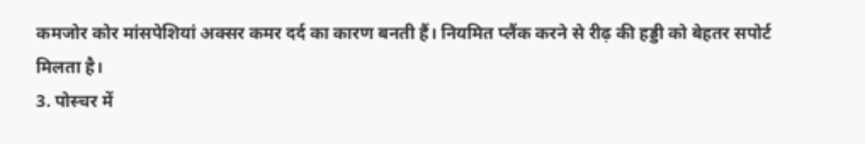कमजोर कोर मांसपेशियां अक्सर कमर दर्द का कारण बनती हैं। नियमित प्लैंक करने से रीढ़ की हड्डी को बेहतर सपोर्ट मिलता है।
3. पोस्चर में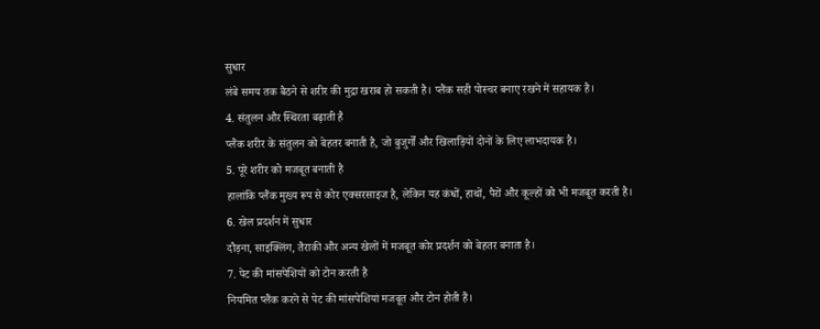सुधार
लंबे समय तक बैठने से शरीर की मुद्रा खराब हो सकती है। प्लैंक सही पोस्चर बनाए रखने में सहायक है।
4. संतुलन और स्थिरता बढ़ाती है
प्लैंक शरीर के संतुलन को बेहतर बनाती है, जो बुजुर्गों और खिलाड़ियों दोनों के लिए लाभदायक है।
5. पूरे शरीर को मजबूत बनाती है
हालांकि प्लैंक मुख्य रूप से कोर एक्सरसाइज है, लेकिन यह कंधों, हाथों, पैरों और कूल्हों को भी मजबूत करती है।
6. खेल प्रदर्शन में सुधार
दौड़ना, साइक्लिंग, तैराकी और अन्य खेलों में मजबूत कोर प्रदर्शन को बेहतर बनाता है।
7. पेट की मांसपेशियों को टोन करती है
नियमित प्लैंक करने से पेट की मांसपेशियां मजबूत और टोन होती हैं।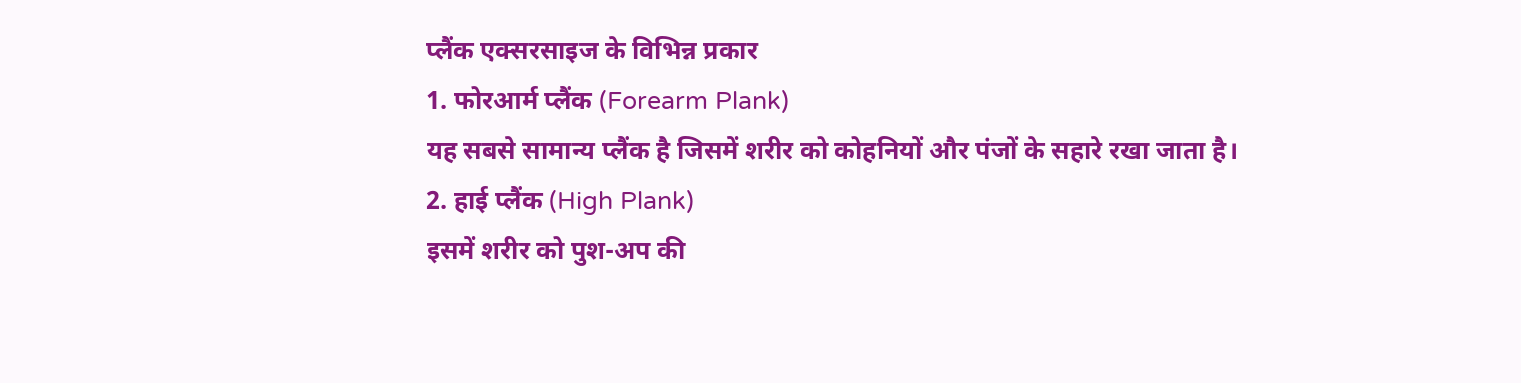प्लैंक एक्सरसाइज के विभिन्न प्रकार
1. फोरआर्म प्लैंक (Forearm Plank)
यह सबसे सामान्य प्लैंक है जिसमें शरीर को कोहनियों और पंजों के सहारे रखा जाता है।
2. हाई प्लैंक (High Plank)
इसमें शरीर को पुश-अप की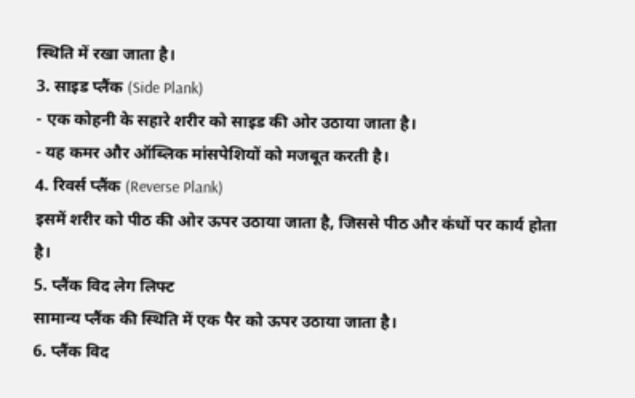स्थिति में रखा जाता है।
3. साइड प्लैंक (Side Plank)
- एक कोहनी के सहारे शरीर को साइड की ओर उठाया जाता है।
- यह कमर और ऑब्लिक मांसपेशियों को मजबूत करती है।
4. रिवर्स प्लैंक (Reverse Plank)
इसमें शरीर को पीठ की ओर ऊपर उठाया जाता है, जिससे पीठ और कंधों पर कार्य होता है।
5. प्लैंक विद लेग लिफ्ट
सामान्य प्लैंक की स्थिति में एक पैर को ऊपर उठाया जाता है।
6. प्लैंक विद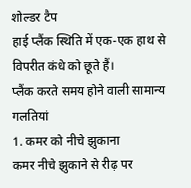शोल्डर टैप
हाई प्लैंक स्थिति में एक-एक हाथ से विपरीत कंधे को छूते हैं।
प्लैंक करते समय होने वाली सामान्य गलतियां
1. कमर को नीचे झुकाना
कमर नीचे झुकाने से रीढ़ पर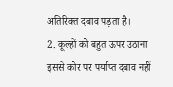अतिरिक्त दबाव पड़ता है।
2. कूल्हों को बहुत ऊपर उठाना
इससे कोर पर पर्याप्त दबाव नहीं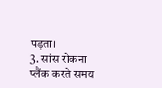पड़ता।
3. सांस रोकना
प्लैंक करते समय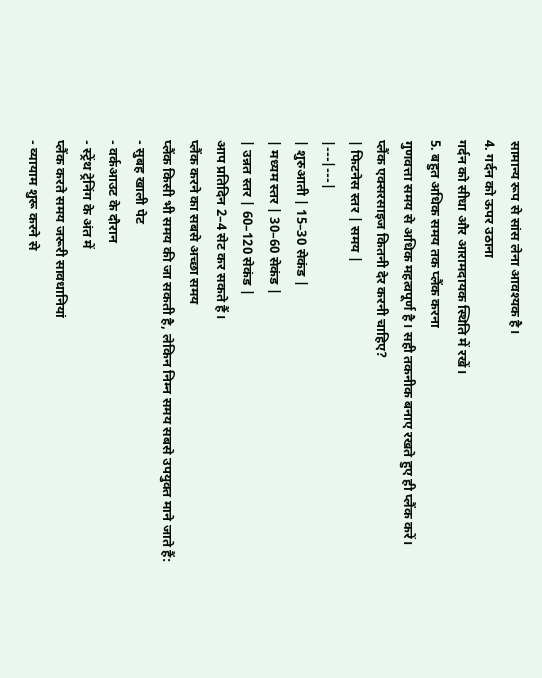सामान्य रूप से सांस लेना आवश्यक है।
4. गर्दन को ऊपर उठाना
गर्दन को सीधा और आरामदायक स्थिति में रखें।
5. बहुत अधिक समय तक प्लैंक करना
गुणवत्ता समय से अधिक महत्वपूर्ण है। सही तकनीक बनाए रखते हुए ही प्लैंक करें।
प्लैंक एक्सरसाइज कितनी देर करनी चाहिए?
| फिटनेस स्तर | समय |
|---|---|
| शुरुआती | 15–30 सेकंड |
| मध्यम स्तर | 30–60 सेकंड |
| उन्नत स्तर | 60–120 सेकंड |
आप प्रतिदिन 2–4 सेट कर सकते हैं।
प्लैंक करने का सबसे अच्छा समय
प्लैंक किसी भी समय की जा सकती है, लेकिन निम्न समय सबसे उपयुक्त माने जाते हैं:
- सुबह खाली पेट
- वर्कआउट के दौरान
- स्ट्रेंथ ट्रेनिंग के अंत में
प्लैंक करते समय जरूरी सावधानियां
- व्यायाम शुरू करने से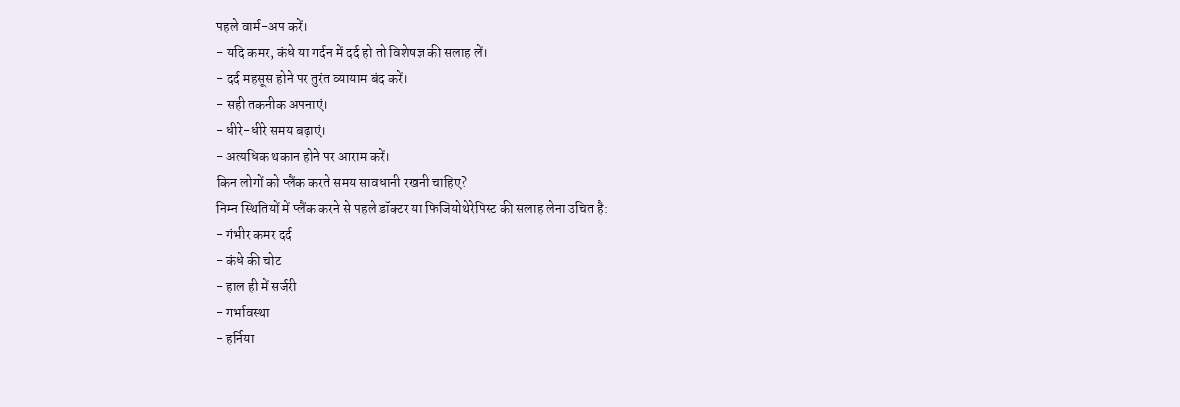पहले वार्म-अप करें।
- यदि कमर, कंधे या गर्दन में दर्द हो तो विशेषज्ञ की सलाह लें।
- दर्द महसूस होने पर तुरंत व्यायाम बंद करें।
- सही तकनीक अपनाएं।
- धीरे-धीरे समय बढ़ाएं।
- अत्यधिक थकान होने पर आराम करें।
किन लोगों को प्लैंक करते समय सावधानी रखनी चाहिए?
निम्न स्थितियों में प्लैंक करने से पहले डॉक्टर या फिजियोथेरेपिस्ट की सलाह लेना उचित है:
- गंभीर कमर दर्द
- कंधे की चोट
- हाल ही में सर्जरी
- गर्भावस्था
- हर्निया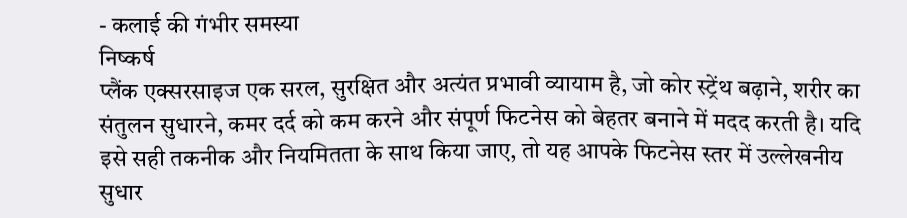- कलाई की गंभीर समस्या
निष्कर्ष
प्लैंक एक्सरसाइज एक सरल, सुरक्षित और अत्यंत प्रभावी व्यायाम है, जो कोर स्ट्रेंथ बढ़ाने, शरीर का संतुलन सुधारने, कमर दर्द को कम करने और संपूर्ण फिटनेस को बेहतर बनाने में मदद करती है। यदि इसे सही तकनीक और नियमितता के साथ किया जाए, तो यह आपके फिटनेस स्तर में उल्लेखनीय सुधार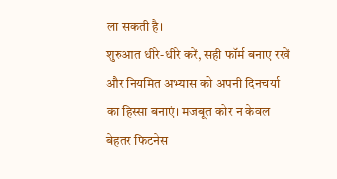ला सकती है।
शुरुआत धीरे-धीरे करें, सही फॉर्म बनाए रखें और नियमित अभ्यास को अपनी दिनचर्या का हिस्सा बनाएं। मजबूत कोर न केवल बेहतर फिटनेस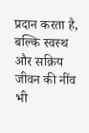प्रदान करता है, बल्कि स्वस्थ और सक्रिय जीवन की नींव भी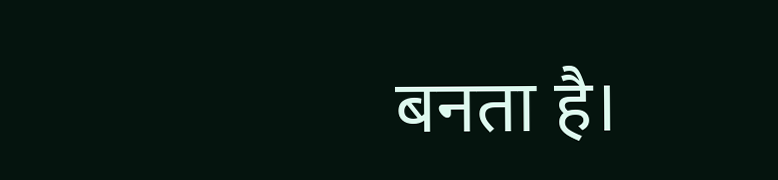बनता है।